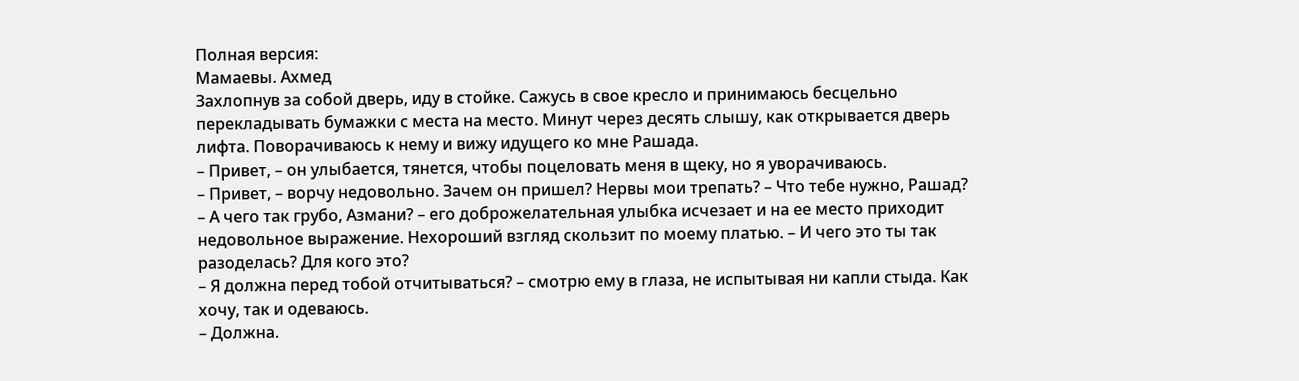Полная версия:
Мамаевы. Ахмед
Захлопнув за собой дверь, иду в стойке. Сажусь в свое кресло и принимаюсь бесцельно перекладывать бумажки с места на место. Минут через десять слышу, как открывается дверь лифта. Поворачиваюсь к нему и вижу идущего ко мне Рашада.
– Привет, – он улыбается, тянется, чтобы поцеловать меня в щеку, но я уворачиваюсь.
– Привет, – ворчу недовольно. Зачем он пришел? Нервы мои трепать? – Что тебе нужно, Рашад?
– А чего так грубо, Азмани? – его доброжелательная улыбка исчезает и на ее место приходит недовольное выражение. Нехороший взгляд скользит по моему платью. – И чего это ты так разоделась? Для кого это?
– Я должна перед тобой отчитываться? – смотрю ему в глаза, не испытывая ни капли стыда. Как хочу, так и одеваюсь.
– Должна.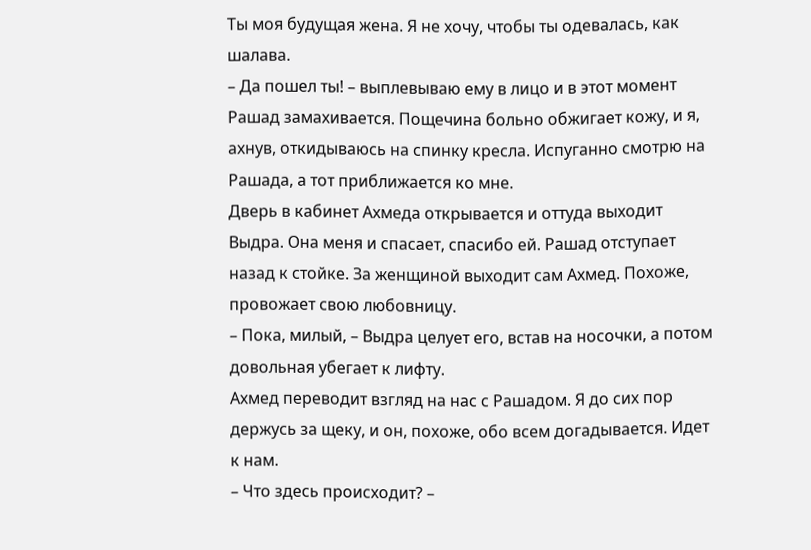Ты моя будущая жена. Я не хочу, чтобы ты одевалась, как шалава.
– Да пошел ты! – выплевываю ему в лицо и в этот момент Рашад замахивается. Пощечина больно обжигает кожу, и я, ахнув, откидываюсь на спинку кресла. Испуганно смотрю на Рашада, а тот приближается ко мне.
Дверь в кабинет Ахмеда открывается и оттуда выходит Выдра. Она меня и спасает, спасибо ей. Рашад отступает назад к стойке. За женщиной выходит сам Ахмед. Похоже, провожает свою любовницу.
– Пока, милый, – Выдра целует его, встав на носочки, а потом довольная убегает к лифту.
Ахмед переводит взгляд на нас с Рашадом. Я до сих пор держусь за щеку, и он, похоже, обо всем догадывается. Идет к нам.
– Что здесь происходит? –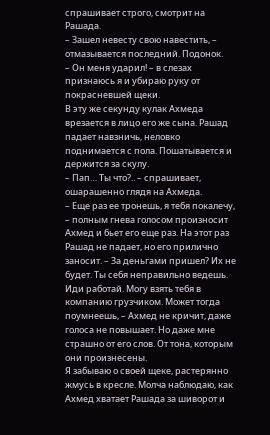спрашивает строго, смотрит на Рашада.
– Зашел невесту свою навестить, – отмазывается последний. Подонок.
– Он меня ударил! – в слезах признаюсь я и убираю руку от покрасневшей щеки.
В эту же секунду кулак Ахмеда врезается в лицо его же сына. Рашад падает навзничь, неловко поднимается с пола. Пошатывается и держится за скулу.
– Пап… Ты что?.. – спрашивает, ошарашенно глядя на Ахмеда.
– Еще раз ее тронешь, я тебя покалечу, – полным гнева голосом произносит Ахмед и бьет его еще раз. На этот раз Рашад не падает, но его прилично заносит. – За деньгами пришел? Их не будет. Ты себя неправильно ведешь. Иди работай. Могу взять тебя в компанию грузчиком. Может тогда поумнеешь, – Ахмед не кричит, даже голоса не повышает. Но даже мне страшно от его слов. От тона, которым они произнесены.
Я забываю о своей щеке, растерянно жмусь в кресле. Молча наблюдаю, как Ахмед хватает Рашада за шиворот и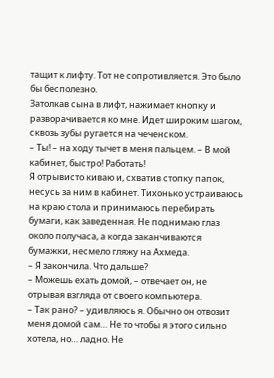тащит к лифту. Тот не сопротивляется. Это было бы бесполезно.
Затолкав сына в лифт, нажимает кнопку и разворачивается ко мне. Идет широким шагом, сквозь зубы ругается на чеченском.
– Ты! – на ходу тычет в меня пальцем. – В мой кабинет, быстро! Работать!
Я отрывисто киваю и, схватив стопку папок, несусь за ним в кабинет. Тихонько устраиваюсь на краю стола и принимаюсь перебирать бумаги, как заведенная. Не поднимаю глаз около получаса, а когда заканчиваются бумажки, несмело гляжу на Ахмеда.
– Я закончила. Что дальше?
– Можешь ехать домой, – отвечает он, не отрывая взгляда от своего компьютера.
– Так рано? – удивляюсь я. Обычно он отвозит меня домой сам… Не то чтобы я этого сильно хотела, но… ладно. Не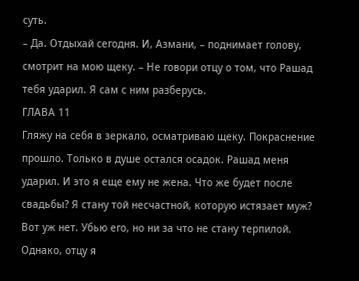суть.
– Да. Отдыхай сегодня. И, Азмани, – поднимает голову, смотрит на мою щеку. – Не говори отцу о том, что Рашад тебя ударил. Я сам с ним разберусь.
ГЛАВА 11
Гляжу на себя в зеркало, осматриваю щеку. Покраснение прошло. Только в душе остался осадок. Рашад меня ударил. И это я еще ему не жена. Что же будет после свадьбы? Я стану той несчастной, которую истязает муж? Вот уж нет. Убью его, но ни за что не стану терпилой.
Однако, отцу я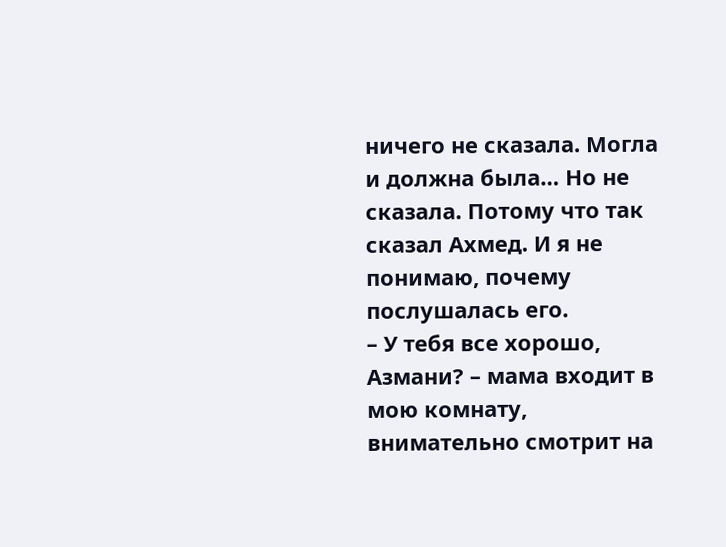ничего не сказала. Могла и должна была… Но не сказала. Потому что так сказал Ахмед. И я не понимаю, почему послушалась его.
– У тебя все хорошо, Азмани? – мама входит в мою комнату, внимательно смотрит на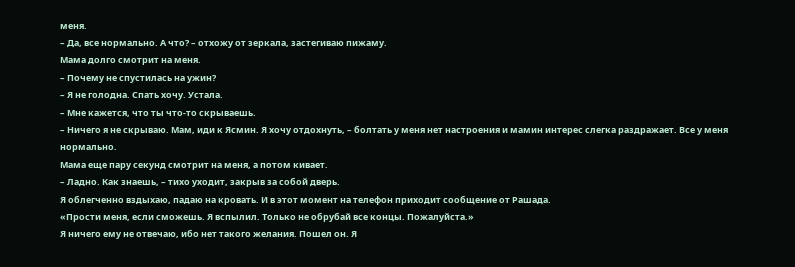меня.
– Да, все нормально. А что? – отхожу от зеркала, застегиваю пижаму.
Мама долго смотрит на меня.
– Почему не спустилась на ужин?
– Я не голодна. Спать хочу. Устала.
– Мне кажется, что ты что-то скрываешь.
– Ничего я не скрываю. Мам, иди к Ясмин. Я хочу отдохнуть, – болтать у меня нет настроения и мамин интерес слегка раздражает. Все у меня нормально.
Мама еще пару секунд смотрит на меня, а потом кивает.
– Ладно. Как знаешь, – тихо уходит, закрыв за собой дверь.
Я облегченно вздыхаю, падаю на кровать. И в этот момент на телефон приходит сообщение от Рашада.
«Прости меня, если сможешь. Я вспылил. Только не обрубай все концы. Пожалуйста.»
Я ничего ему не отвечаю, ибо нет такого желания. Пошел он. Я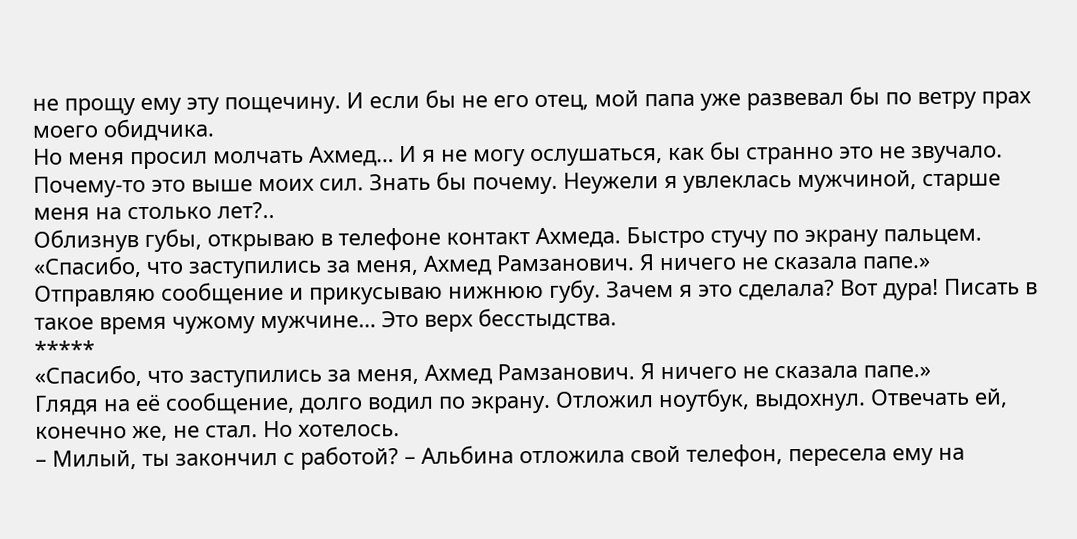не прощу ему эту пощечину. И если бы не его отец, мой папа уже развевал бы по ветру прах моего обидчика.
Но меня просил молчать Ахмед… И я не могу ослушаться, как бы странно это не звучало. Почему-то это выше моих сил. Знать бы почему. Неужели я увлеклась мужчиной, старше меня на столько лет?..
Облизнув губы, открываю в телефоне контакт Ахмеда. Быстро стучу по экрану пальцем.
«Спасибо, что заступились за меня, Ахмед Рамзанович. Я ничего не сказала папе.»
Отправляю сообщение и прикусываю нижнюю губу. Зачем я это сделала? Вот дура! Писать в такое время чужому мужчине… Это верх бесстыдства.
*****
«Спасибо, что заступились за меня, Ахмед Рамзанович. Я ничего не сказала папе.»
Глядя на её сообщение, долго водил по экрану. Отложил ноутбук, выдохнул. Отвечать ей, конечно же, не стал. Но хотелось.
– Милый, ты закончил с работой? – Альбина отложила свой телефон, пересела ему на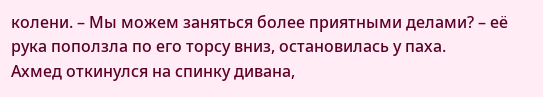колени. – Мы можем заняться более приятными делами? – её рука поползла по его торсу вниз, остановилась у паха.
Ахмед откинулся на спинку дивана,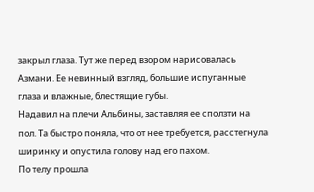закрыл глаза. Тут же перед взором нарисовалась Азмани. Ее невинный взгляд, большие испуганные глаза и влажные, блестящие губы.
Надавил на плечи Альбины, заставляя ее сползти на пол. Та быстро поняла, что от нее требуется, расстегнула ширинку и опустила голову над его пахом.
По телу прошла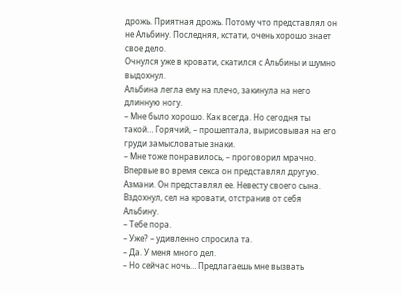дрожь. Приятная дрожь. Потому что представлял он не Альбину. Последняя, кстати, очень хорошо знает свое дело.
Очнулся уже в кровати, скатился с Альбины и шумно выдохнул.
Альбина легла ему на плечо, закинула на него длинную ногу.
– Мне было хорошо. Как всегда. Но сегодня ты такой… Горячий, – прошептала, вырисовывая на его груди замысловатые знаки.
– Мне тоже понравилось, – проговорил мрачно.
Впервые во время секса он представлял другую. Азмани. Он представлял ее. Невесту своего сына.
Вздохнул, сел на кровати, отстранив от себя Альбину.
– Тебе пора.
– Уже? – удивленно спросила та.
– Да. У меня много дел.
– Но сейчас ночь… Предлагаешь мне вызвать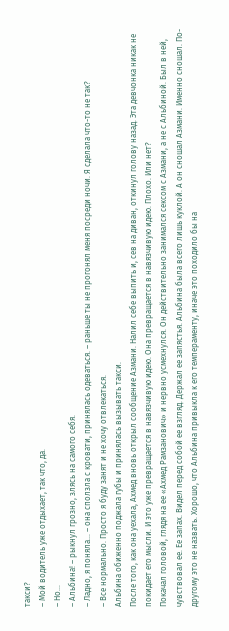такси?
– Мой водитель уже отдыхает, так что, да.
– Но…
– Альбина! – рыкнул грозно, злясь на самого себя.
– Ладно, я поняла… – она сползла с кровати, принялась одеваться. – раньше ты не прогонял меня посреди ночи. Я сделала что-то не так?
– Все нормально. Просто я буду занят и не хочу отвлекаться.
Альбина обиженно поджала губы и принялась вызывать такси.
После того, как она уехала, Ахмед вновь открыл сообщение Азмани. Налил себе выпить и, сев на диван, откинул голову назад. Эта девчонка никак не покидает его мысли. И это уже превращается в навязчивую идею. Она превращается в навязчивую идею. Плохо. Или нет?
Покачал головой, глядя на ее «Ахмед Рамзанович» и нервно усмехнулся. Он действительно занимался сексом с Азмани, а не с Альбиной. Был в ней, чувствовал ее. Ее запах. Видел перед собой ее взгляд. Держал ее запястья. Альбина была всего лишь куклой. А он сношал Азмани. Именно сношал. По-другому это не назвать. Хорошо, что Альбина привыкла к его темпераменту, иначе это походило бы на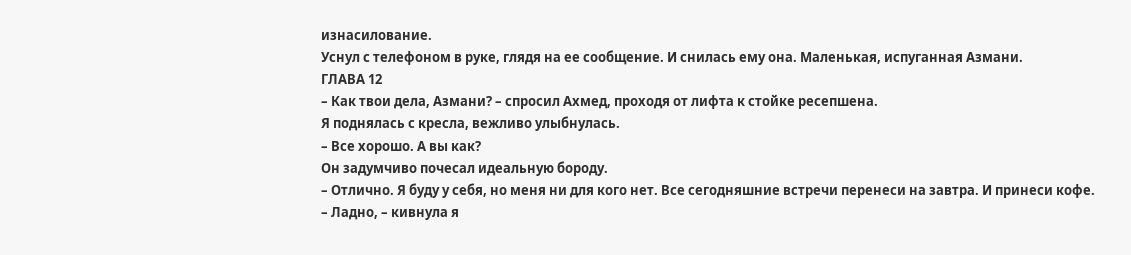изнасилование.
Уснул с телефоном в руке, глядя на ее сообщение. И снилась ему она. Маленькая, испуганная Азмани.
ГЛАВА 12
– Как твои дела, Азмани? – спросил Ахмед, проходя от лифта к стойке ресепшена.
Я поднялась с кресла, вежливо улыбнулась.
– Все хорошо. А вы как?
Он задумчиво почесал идеальную бороду.
– Отлично. Я буду у себя, но меня ни для кого нет. Все сегодняшние встречи перенеси на завтра. И принеси кофе.
– Ладно, – кивнула я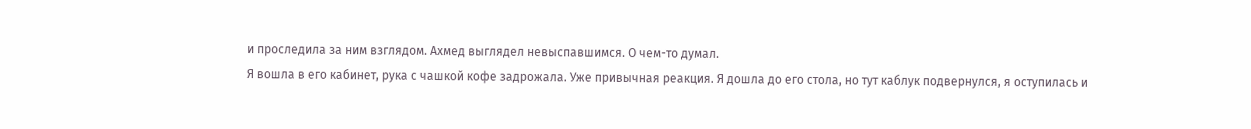и проследила за ним взглядом. Ахмед выглядел невыспавшимся. О чем-то думал.
Я вошла в его кабинет, рука с чашкой кофе задрожала. Уже привычная реакция. Я дошла до его стола, но тут каблук подвернулся, я оступилась и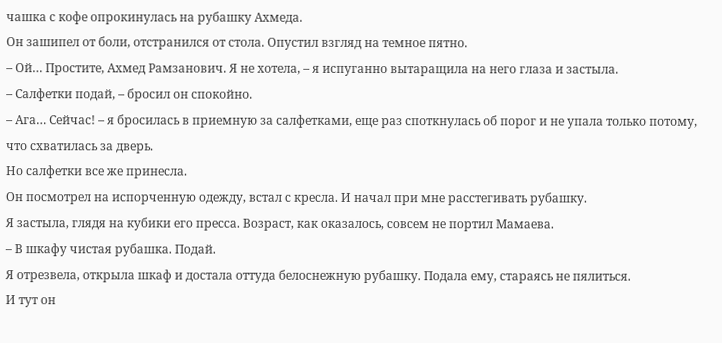чашка с кофе опрокинулась на рубашку Ахмеда.
Он зашипел от боли, отстранился от стола. Опустил взгляд на темное пятно.
– Ой… Простите, Ахмед Рамзанович. Я не хотела, – я испуганно вытаращила на него глаза и застыла.
– Салфетки подай, – бросил он спокойно.
– Ага… Сейчас! – я бросилась в приемную за салфетками, еще раз споткнулась об порог и не упала только потому, что схватилась за дверь.
Но салфетки все же принесла.
Он посмотрел на испорченную одежду, встал с кресла. И начал при мне расстегивать рубашку.
Я застыла, глядя на кубики его пресса. Возраст, как оказалось, совсем не портил Мамаева.
– В шкафу чистая рубашка. Подай.
Я отрезвела, открыла шкаф и достала оттуда белоснежную рубашку. Подала ему, стараясь не пялиться.
И тут он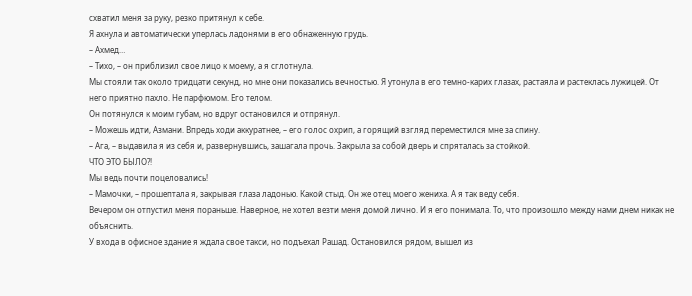схватил меня за руку, резко притянул к себе.
Я ахнула и автоматически уперлась ладонями в его обнаженную грудь.
– Ахмед…
– Тихо, – он приблизил свое лицо к моему, а я сглотнула.
Мы стояли так около тридцати секунд, но мне они показались вечностью. Я утонула в его темно-карих глазах, растаяла и растеклась лужицей. От него приятно пахло. Не парфюмом. Его телом.
Он потянулся к моим губам, но вдруг остановился и отпрянул.
– Можешь идти, Азмани. Впредь ходи аккуратнее, – его голос охрип, а горящий взгляд переместился мне за спину.
– Ага, – выдавила я из себя и, развернувшись, зашагала прочь. Закрыла за собой дверь и спряталась за стойкой.
ЧТО ЭТО БЫЛО?!
Мы ведь почти поцеловались!
– Мамочки, – прошептала я, закрывая глаза ладонью. Какой стыд. Он же отец моего жениха. А я так веду себя.
Вечером он отпустил меня пораньше. Наверное, не хотел везти меня домой лично. И я его понимала. То, что произошло между нами днем никак не объяснить.
У входа в офисное здание я ждала свое такси, но подъехал Рашад. Остановился рядом, вышел из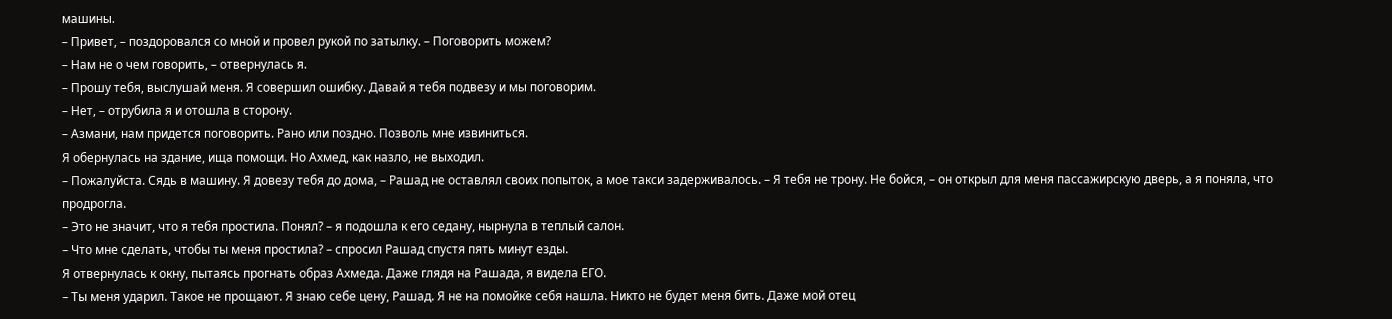машины.
– Привет, – поздоровался со мной и провел рукой по затылку. – Поговорить можем?
– Нам не о чем говорить, – отвернулась я.
– Прошу тебя, выслушай меня. Я совершил ошибку. Давай я тебя подвезу и мы поговорим.
– Нет, – отрубила я и отошла в сторону.
– Азмани, нам придется поговорить. Рано или поздно. Позволь мне извиниться.
Я обернулась на здание, ища помощи. Но Ахмед, как назло, не выходил.
– Пожалуйста. Сядь в машину. Я довезу тебя до дома, – Рашад не оставлял своих попыток, а мое такси задерживалось. – Я тебя не трону. Не бойся, – он открыл для меня пассажирскую дверь, а я поняла, что продрогла.
– Это не значит, что я тебя простила. Понял? – я подошла к его седану, нырнула в теплый салон.
– Что мне сделать, чтобы ты меня простила? – спросил Рашад спустя пять минут езды.
Я отвернулась к окну, пытаясь прогнать образ Ахмеда. Даже глядя на Рашада, я видела ЕГО.
– Ты меня ударил. Такое не прощают. Я знаю себе цену, Рашад. Я не на помойке себя нашла. Никто не будет меня бить. Даже мой отец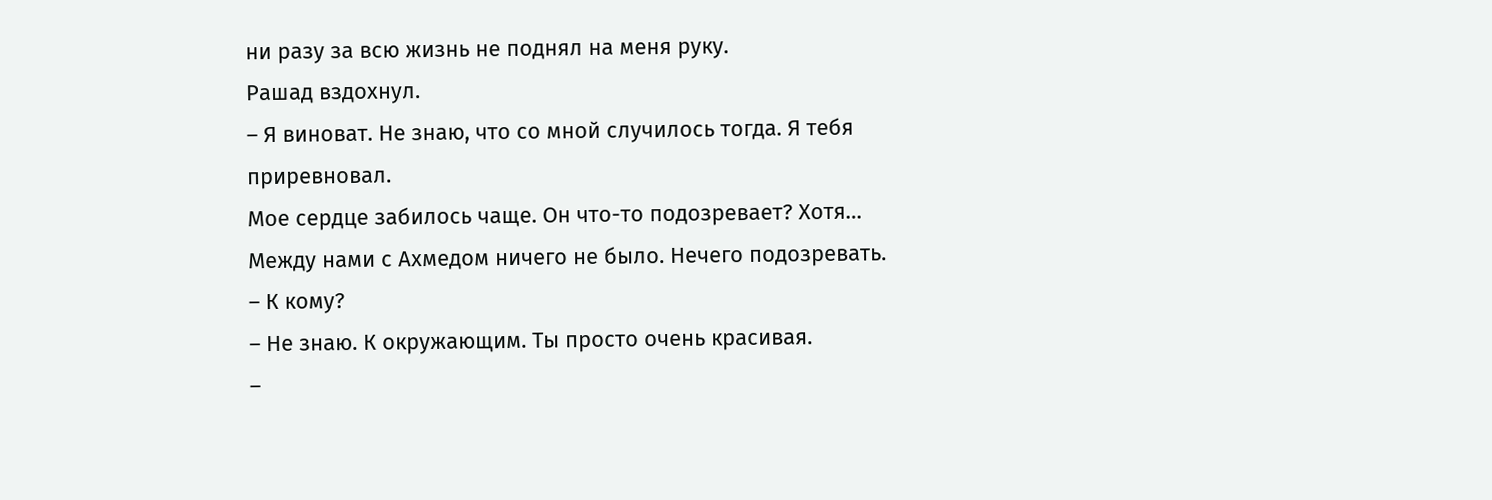ни разу за всю жизнь не поднял на меня руку.
Рашад вздохнул.
– Я виноват. Не знаю, что со мной случилось тогда. Я тебя приревновал.
Мое сердце забилось чаще. Он что-то подозревает? Хотя… Между нами с Ахмедом ничего не было. Нечего подозревать.
– К кому?
– Не знаю. К окружающим. Ты просто очень красивая.
–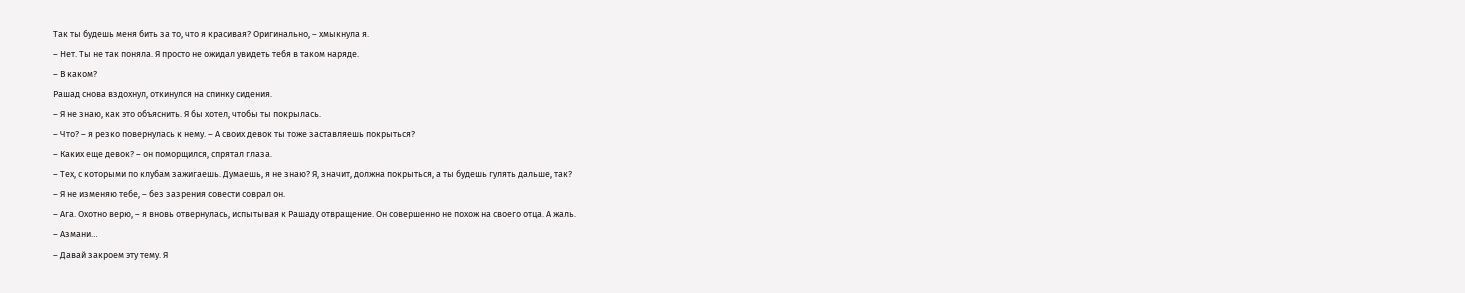Так ты будешь меня бить за то, что я красивая? Оригинально, – хмыкнула я.
– Нет. Ты не так поняла. Я просто не ожидал увидеть тебя в таком наряде.
– В каком?
Рашад снова вздохнул, откинулся на спинку сидения.
– Я не знаю, как это объяснить. Я бы хотел, чтобы ты покрылась.
– Что? – я резко повернулась к нему. – А своих девок ты тоже заставляешь покрыться?
– Каких еще девок? – он поморщился, спрятал глаза.
– Тех, с которыми по клубам зажигаешь. Думаешь, я не знаю? Я, значит, должна покрыться, а ты будешь гулять дальше, так?
– Я не изменяю тебе, – без зазрения совести соврал он.
– Ага. Охотно верю, – я вновь отвернулась, испытывая к Рашаду отвращение. Он совершенно не похож на своего отца. А жаль.
– Азмани…
– Давай закроем эту тему. Я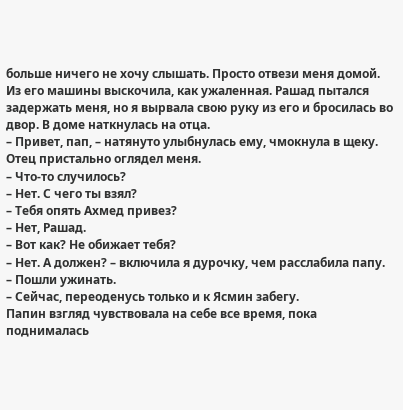больше ничего не хочу слышать. Просто отвези меня домой.
Из его машины выскочила, как ужаленная. Рашад пытался задержать меня, но я вырвала свою руку из его и бросилась во двор. В доме наткнулась на отца.
– Привет, пап, – натянуто улыбнулась ему, чмокнула в щеку.
Отец пристально оглядел меня.
– Что-то случилось?
– Нет. С чего ты взял?
– Тебя опять Ахмед привез?
– Нет, Рашад.
– Вот как? Не обижает тебя?
– Нет. А должен? – включила я дурочку, чем расслабила папу.
– Пошли ужинать.
– Сейчас, переоденусь только и к Ясмин забегу.
Папин взгляд чувствовала на себе все время, пока поднималась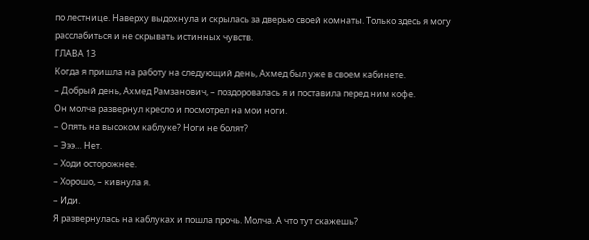по лестнице. Наверху выдохнула и скрылась за дверью своей комнаты. Только здесь я могу расслабиться и не скрывать истинных чувств.
ГЛАВА 13
Когда я пришла на работу на следующий день, Ахмед был уже в своем кабинете.
– Добрый день, Ахмед Рамзанович, – поздоровалась я и поставила перед ним кофе.
Он молча развернул кресло и посмотрел на мои ноги.
– Опять на высоком каблуке? Ноги не болят?
– Эээ… Нет.
– Ходи осторожнее.
– Хорошо, – кивнула я.
– Иди.
Я развернулась на каблуках и пошла прочь. Молча. А что тут скажешь?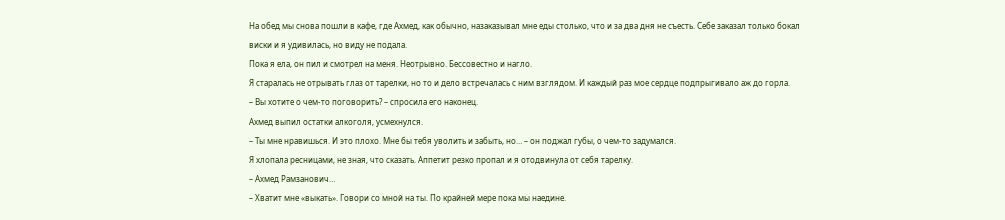На обед мы снова пошли в кафе, где Ахмед, как обычно, назаказывал мне еды столько, что и за два дня не съесть. Себе заказал только бокал виски и я удивилась, но виду не подала.
Пока я ела, он пил и смотрел на меня. Неотрывно. Бессовестно и нагло.
Я старалась не отрывать глаз от тарелки, но то и дело встречалась с ним взглядом. И каждый раз мое сердце подпрыгивало аж до горла.
– Вы хотите о чем-то поговорить? – спросила его наконец.
Ахмед выпил остатки алкоголя, усмехнулся.
– Ты мне нравишься. И это плохо. Мне бы тебя уволить и забыть, но… – он поджал губы, о чем-то задумался.
Я хлопала ресницами, не зная, что сказать. Аппетит резко пропал и я отодвинула от себя тарелку.
– Ахмед Рамзанович…
– Хватит мне «выкать». Говори со мной на ты. По крайней мере пока мы наедине.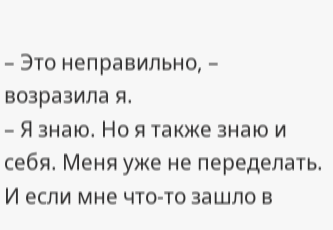– Это неправильно, – возразила я.
– Я знаю. Но я также знаю и себя. Меня уже не переделать. И если мне что-то зашло в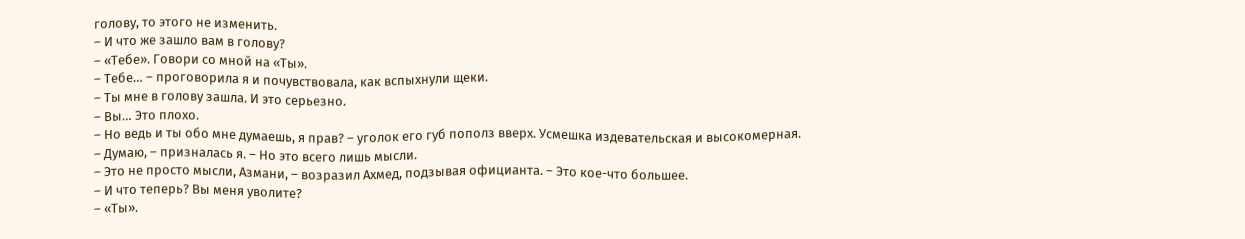голову, то этого не изменить.
– И что же зашло вам в голову?
– «Тебе». Говори со мной на «Ты».
– Тебе… – проговорила я и почувствовала, как вспыхнули щеки.
– Ты мне в голову зашла. И это серьезно.
– Вы… Это плохо.
– Но ведь и ты обо мне думаешь, я прав? – уголок его губ пополз вверх. Усмешка издевательская и высокомерная.
– Думаю, – призналась я. – Но это всего лишь мысли.
– Это не просто мысли, Азмани, – возразил Ахмед, подзывая официанта. – Это кое-что большее.
– И что теперь? Вы меня уволите?
– «Ты».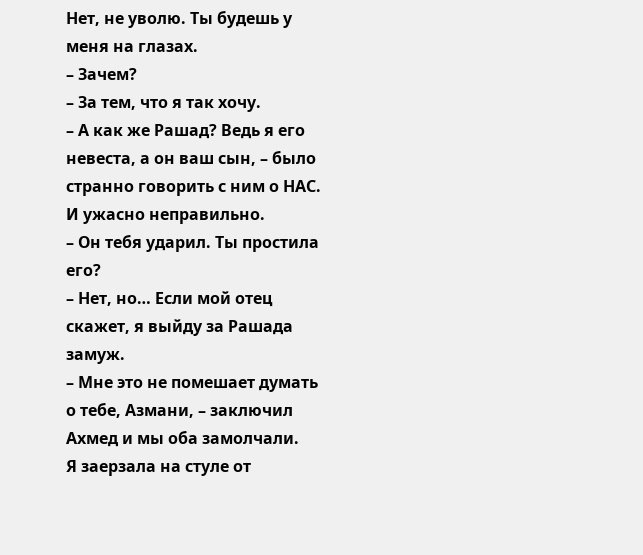Нет, не уволю. Ты будешь у меня на глазах.
– Зачем?
– За тем, что я так хочу.
– А как же Рашад? Ведь я его невеста, а он ваш сын, – было странно говорить с ним о НАС. И ужасно неправильно.
– Он тебя ударил. Ты простила его?
– Нет, но… Если мой отец скажет, я выйду за Рашада замуж.
– Мне это не помешает думать о тебе, Азмани, – заключил Ахмед и мы оба замолчали.
Я заерзала на стуле от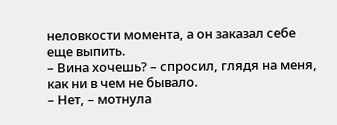неловкости момента, а он заказал себе еще выпить.
– Вина хочешь? – спросил, глядя на меня, как ни в чем не бывало.
– Нет, – мотнула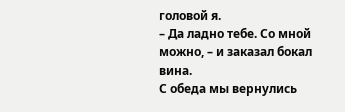головой я.
– Да ладно тебе. Со мной можно, – и заказал бокал вина.
С обеда мы вернулись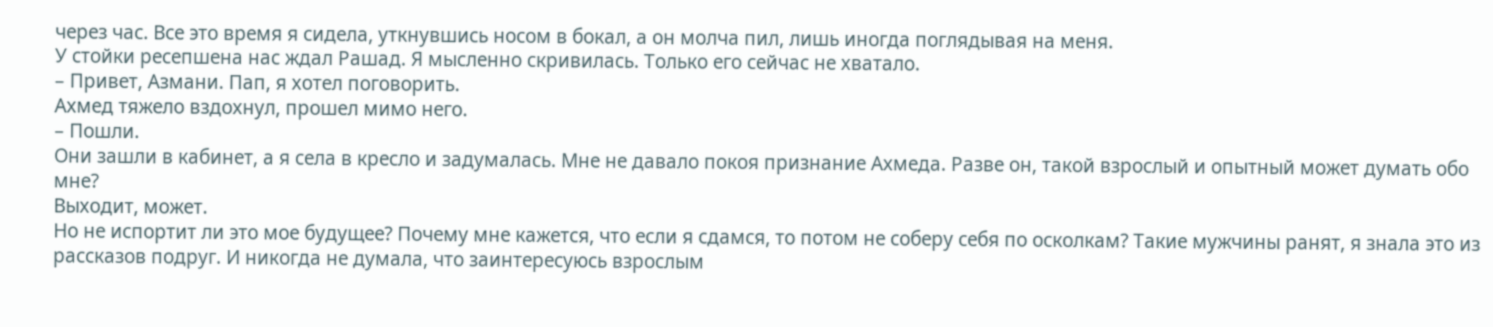через час. Все это время я сидела, уткнувшись носом в бокал, а он молча пил, лишь иногда поглядывая на меня.
У стойки ресепшена нас ждал Рашад. Я мысленно скривилась. Только его сейчас не хватало.
– Привет, Азмани. Пап, я хотел поговорить.
Ахмед тяжело вздохнул, прошел мимо него.
– Пошли.
Они зашли в кабинет, а я села в кресло и задумалась. Мне не давало покоя признание Ахмеда. Разве он, такой взрослый и опытный может думать обо мне?
Выходит, может.
Но не испортит ли это мое будущее? Почему мне кажется, что если я сдамся, то потом не соберу себя по осколкам? Такие мужчины ранят, я знала это из рассказов подруг. И никогда не думала, что заинтересуюсь взрослым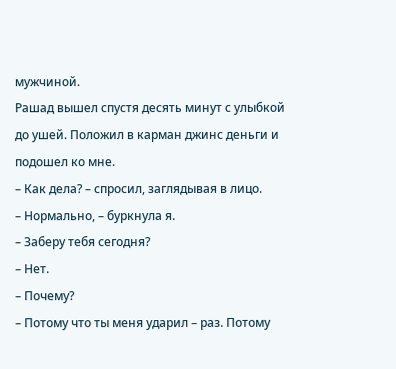мужчиной.
Рашад вышел спустя десять минут с улыбкой до ушей. Положил в карман джинс деньги и подошел ко мне.
– Как дела? – спросил, заглядывая в лицо.
– Нормально, – буркнула я.
– Заберу тебя сегодня?
– Нет.
– Почему?
– Потому что ты меня ударил – раз. Потому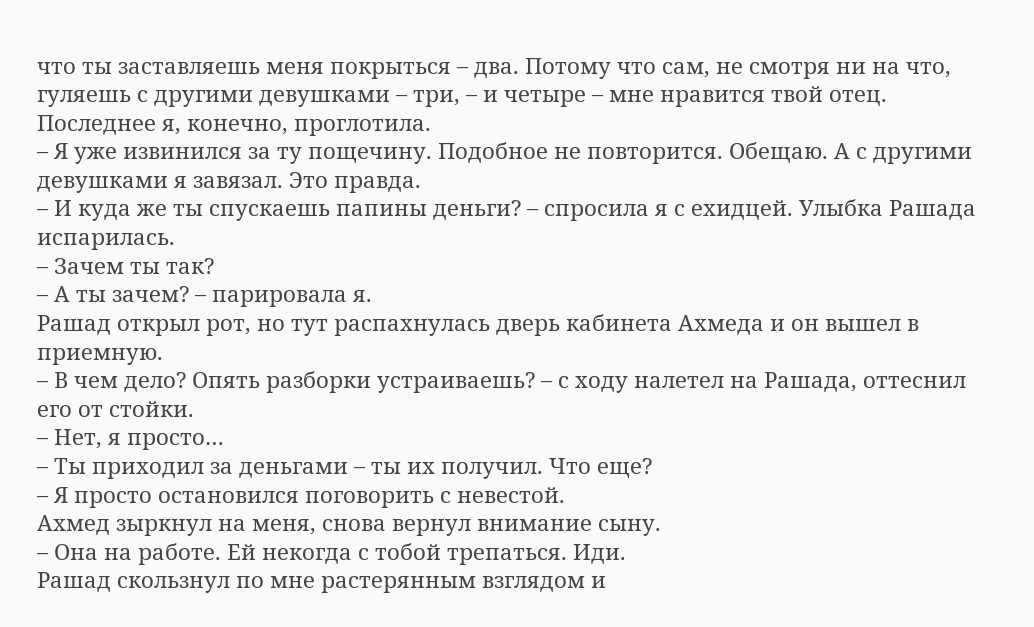что ты заставляешь меня покрыться – два. Потому что сам, не смотря ни на что, гуляешь с другими девушками – три, – и четыре – мне нравится твой отец. Последнее я, конечно, проглотила.
– Я уже извинился за ту пощечину. Подобное не повторится. Обещаю. А с другими девушками я завязал. Это правда.
– И куда же ты спускаешь папины деньги? – спросила я с ехидцей. Улыбка Рашада испарилась.
– Зачем ты так?
– А ты зачем? – парировала я.
Рашад открыл рот, но тут распахнулась дверь кабинета Ахмеда и он вышел в приемную.
– В чем дело? Опять разборки устраиваешь? – с ходу налетел на Рашада, оттеснил его от стойки.
– Нет, я просто…
– Ты приходил за деньгами – ты их получил. Что еще?
– Я просто остановился поговорить с невестой.
Ахмед зыркнул на меня, снова вернул внимание сыну.
– Она на работе. Ей некогда с тобой трепаться. Иди.
Рашад скользнул по мне растерянным взглядом и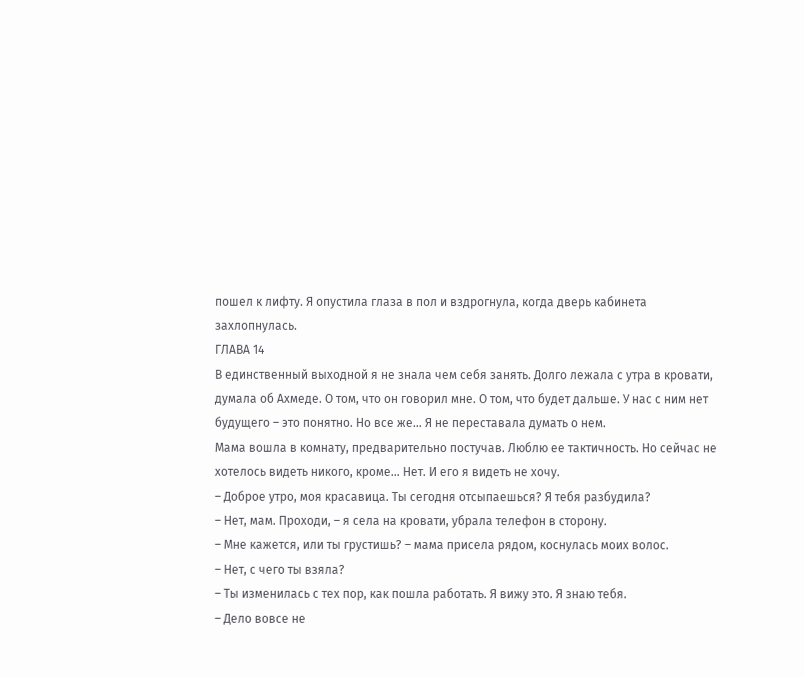пошел к лифту. Я опустила глаза в пол и вздрогнула, когда дверь кабинета захлопнулась.
ГЛАВА 14
В единственный выходной я не знала чем себя занять. Долго лежала с утра в кровати, думала об Ахмеде. О том, что он говорил мне. О том, что будет дальше. У нас с ним нет будущего – это понятно. Но все же… Я не переставала думать о нем.
Мама вошла в комнату, предварительно постучав. Люблю ее тактичность. Но сейчас не хотелось видеть никого, кроме… Нет. И его я видеть не хочу.
– Доброе утро, моя красавица. Ты сегодня отсыпаешься? Я тебя разбудила?
– Нет, мам. Проходи, – я села на кровати, убрала телефон в сторону.
– Мне кажется, или ты грустишь? – мама присела рядом, коснулась моих волос.
– Нет, с чего ты взяла?
– Ты изменилась с тех пор, как пошла работать. Я вижу это. Я знаю тебя.
– Дело вовсе не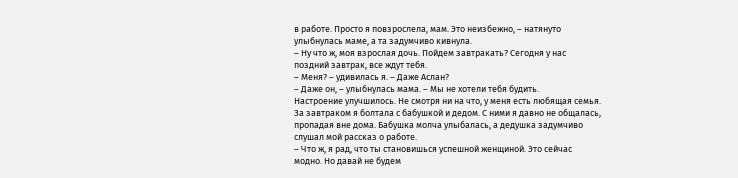в работе. Просто я повзрослела, мам. Это неизбежно, – натянуто улыбнулась маме, а та задумчиво кивнула.
– Ну что ж, моя взрослая дочь. Пойдем завтракать? Сегодня у нас поздний завтрак, все ждут тебя.
– Меня? – удивилась я. – Даже Аслан?
– Даже он, – улыбнулась мама. – Мы не хотели тебя будить.
Настроение улучшилось. Не смотря ни на что, у меня есть любящая семья.
За завтраком я болтала с бабушкой и дедом. С ними я давно не общалась, пропадая вне дома. Бабушка молча улыбалась, а дедушка задумчиво слушал мой рассказ о работе.
– Что ж, я рад, что ты становишься успешной женщиной. Это сейчас модно. Но давай не будем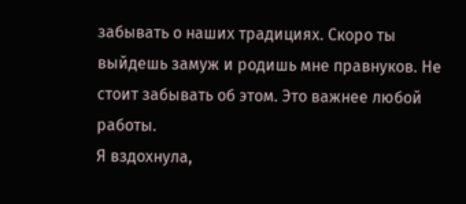забывать о наших традициях. Скоро ты выйдешь замуж и родишь мне правнуков. Не стоит забывать об этом. Это важнее любой работы.
Я вздохнула,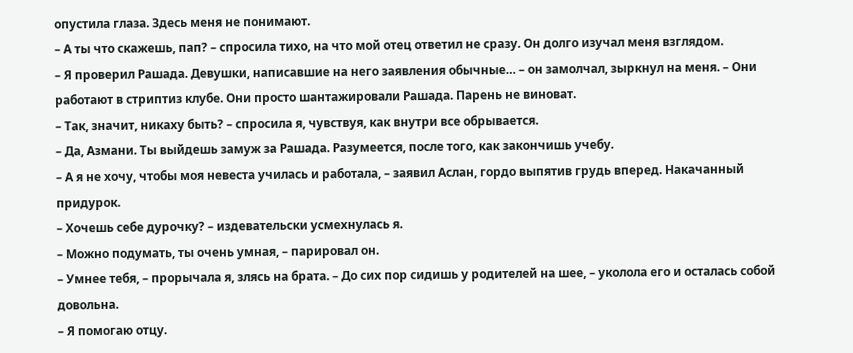опустила глаза. Здесь меня не понимают.
– А ты что скажешь, пап? – спросила тихо, на что мой отец ответил не сразу. Он долго изучал меня взглядом.
– Я проверил Рашада. Девушки, написавшие на него заявления обычные… – он замолчал, зыркнул на меня. – Они работают в стриптиз клубе. Они просто шантажировали Рашада. Парень не виноват.
– Так, значит, никаху быть? – спросила я, чувствуя, как внутри все обрывается.
– Да, Азмани. Ты выйдешь замуж за Рашада. Разумеется, после того, как закончишь учебу.
– А я не хочу, чтобы моя невеста училась и работала, – заявил Аслан, гордо выпятив грудь вперед. Накачанный придурок.
– Хочешь себе дурочку? – издевательски усмехнулась я.
– Можно подумать, ты очень умная, – парировал он.
– Умнее тебя, – прорычала я, злясь на брата. – До сих пор сидишь у родителей на шее, – уколола его и осталась собой довольна.
– Я помогаю отцу.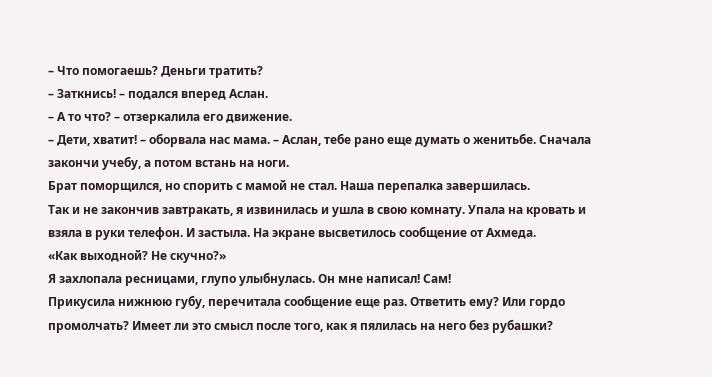– Что помогаешь? Деньги тратить?
– Заткнись! – подался вперед Аслан.
– А то что? – отзеркалила его движение.
– Дети, хватит! – оборвала нас мама. – Аслан, тебе рано еще думать о женитьбе. Сначала закончи учебу, а потом встань на ноги.
Брат поморщился, но спорить с мамой не стал. Наша перепалка завершилась.
Так и не закончив завтракать, я извинилась и ушла в свою комнату. Упала на кровать и взяла в руки телефон. И застыла. На экране высветилось сообщение от Ахмеда.
«Как выходной? Не скучно?»
Я захлопала ресницами, глупо улыбнулась. Он мне написал! Сам!
Прикусила нижнюю губу, перечитала сообщение еще раз. Ответить ему? Или гордо промолчать? Имеет ли это смысл после того, как я пялилась на него без рубашки?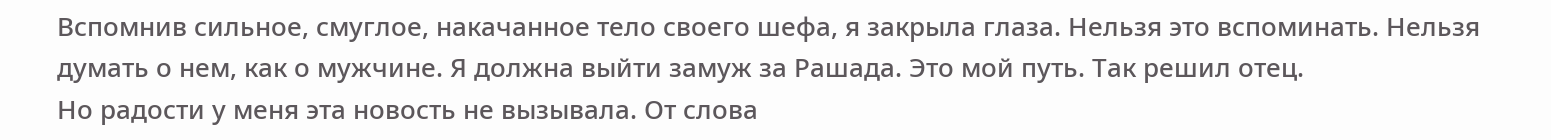Вспомнив сильное, смуглое, накачанное тело своего шефа, я закрыла глаза. Нельзя это вспоминать. Нельзя думать о нем, как о мужчине. Я должна выйти замуж за Рашада. Это мой путь. Так решил отец.
Но радости у меня эта новость не вызывала. От слова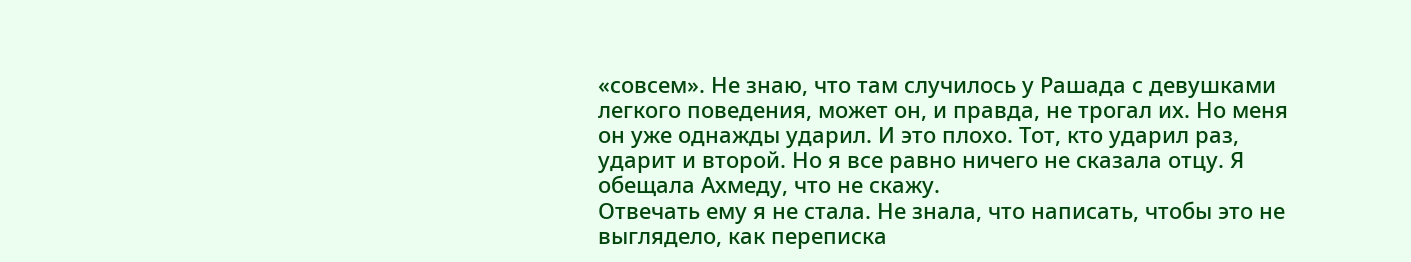«совсем». Не знаю, что там случилось у Рашада с девушками легкого поведения, может он, и правда, не трогал их. Но меня он уже однажды ударил. И это плохо. Тот, кто ударил раз, ударит и второй. Но я все равно ничего не сказала отцу. Я обещала Ахмеду, что не скажу.
Отвечать ему я не стала. Не знала, что написать, чтобы это не выглядело, как переписка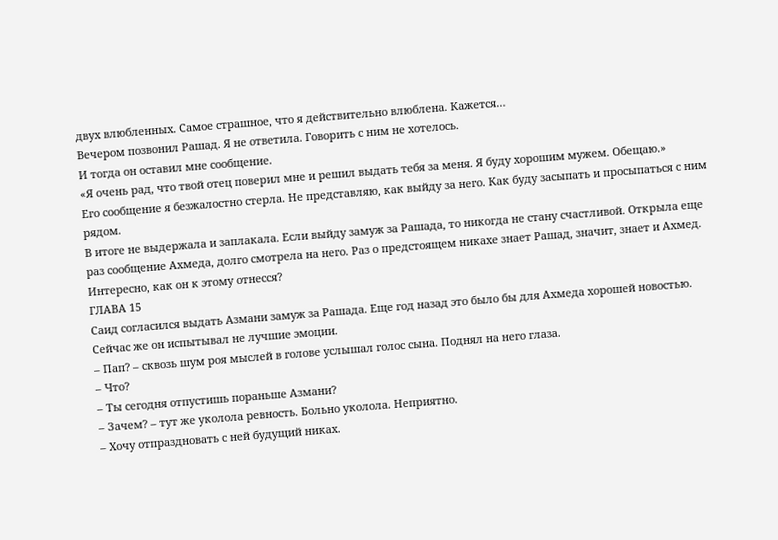двух влюбленных. Самое страшное, что я действительно влюблена. Кажется…
Вечером позвонил Рашад. Я не ответила. Говорить с ним не хотелось.
И тогда он оставил мне сообщение.
«Я очень рад, что твой отец поверил мне и решил выдать тебя за меня. Я буду хорошим мужем. Обещаю.»
Его сообщение я безжалостно стерла. Не представляю, как выйду за него. Как буду засыпать и просыпаться с ним рядом.
В итоге не выдержала и заплакала. Если выйду замуж за Рашада, то никогда не стану счастливой. Открыла еще раз сообщение Ахмеда, долго смотрела на него. Раз о предстоящем никахе знает Рашад, значит, знает и Ахмед. Интересно, как он к этому отнесся?
ГЛАВА 15
Саид согласился выдать Азмани замуж за Рашада. Еще год назад это было бы для Ахмеда хорошей новостью. Сейчас же он испытывал не лучшие эмоции.
– Пап? – сквозь шум роя мыслей в голове услышал голос сына. Поднял на него глаза.
– Что?
– Ты сегодня отпустишь пораньше Азмани?
– Зачем? – тут же уколола ревность. Больно уколола. Неприятно.
– Хочу отпраздновать с ней будущий никах.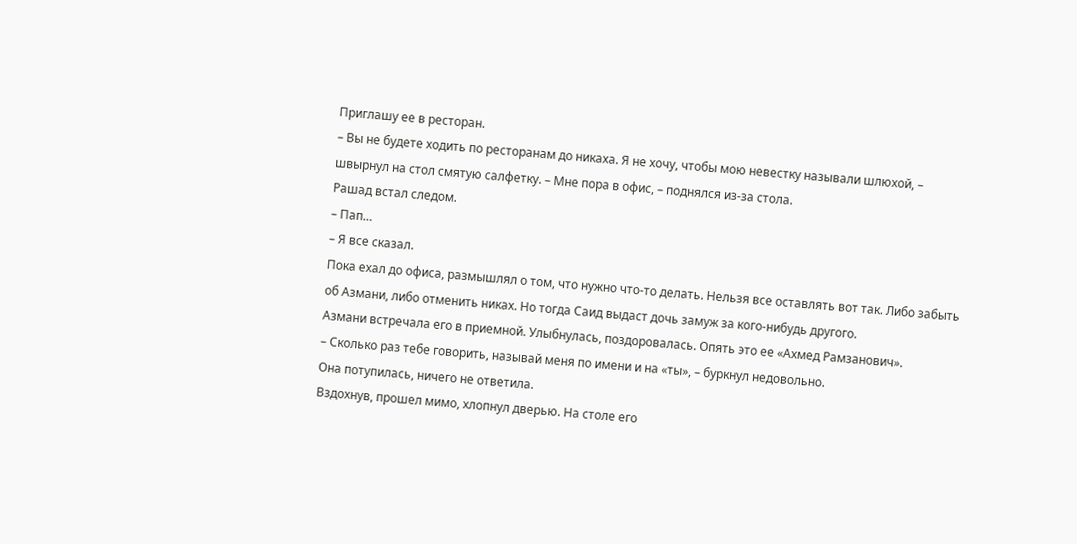Приглашу ее в ресторан.
– Вы не будете ходить по ресторанам до никаха. Я не хочу, чтобы мою невестку называли шлюхой, – швырнул на стол смятую салфетку. – Мне пора в офис, – поднялся из-за стола.
Рашад встал следом.
– Пап…
– Я все сказал.
Пока ехал до офиса, размышлял о том, что нужно что-то делать. Нельзя все оставлять вот так. Либо забыть об Азмани, либо отменить никах. Но тогда Саид выдаст дочь замуж за кого-нибудь другого.
Азмани встречала его в приемной. Улыбнулась, поздоровалась. Опять это ее «Ахмед Рамзанович».
– Сколько раз тебе говорить, называй меня по имени и на «ты», – буркнул недовольно.
Она потупилась, ничего не ответила.
Вздохнув, прошел мимо, хлопнул дверью. На столе его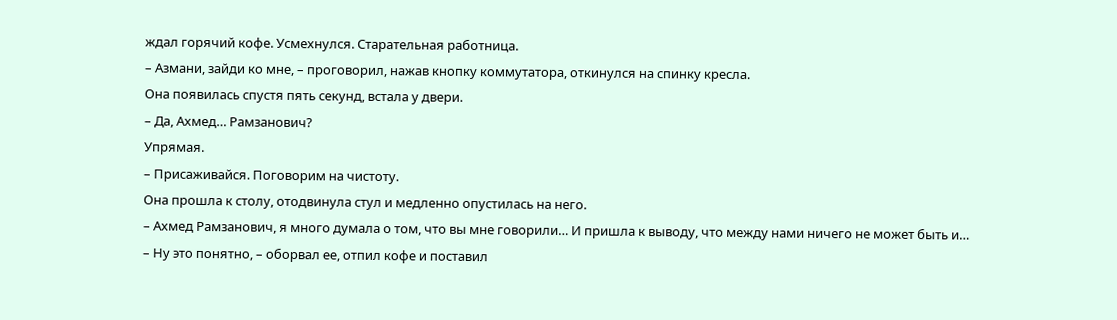ждал горячий кофе. Усмехнулся. Старательная работница.
– Азмани, зайди ко мне, – проговорил, нажав кнопку коммутатора, откинулся на спинку кресла.
Она появилась спустя пять секунд, встала у двери.
– Да, Ахмед… Рамзанович?
Упрямая.
– Присаживайся. Поговорим на чистоту.
Она прошла к столу, отодвинула стул и медленно опустилась на него.
– Ахмед Рамзанович, я много думала о том, что вы мне говорили… И пришла к выводу, что между нами ничего не может быть и…
– Ну это понятно, – оборвал ее, отпил кофе и поставил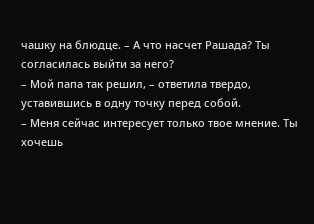чашку на блюдце. – А что насчет Рашада? Ты согласилась выйти за него?
– Мой папа так решил, – ответила твердо, уставившись в одну точку перед собой.
– Меня сейчас интересует только твое мнение. Ты хочешь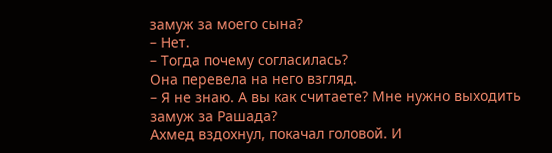замуж за моего сына?
– Нет.
– Тогда почему согласилась?
Она перевела на него взгляд.
– Я не знаю. А вы как считаете? Мне нужно выходить замуж за Рашада?
Ахмед вздохнул, покачал головой. И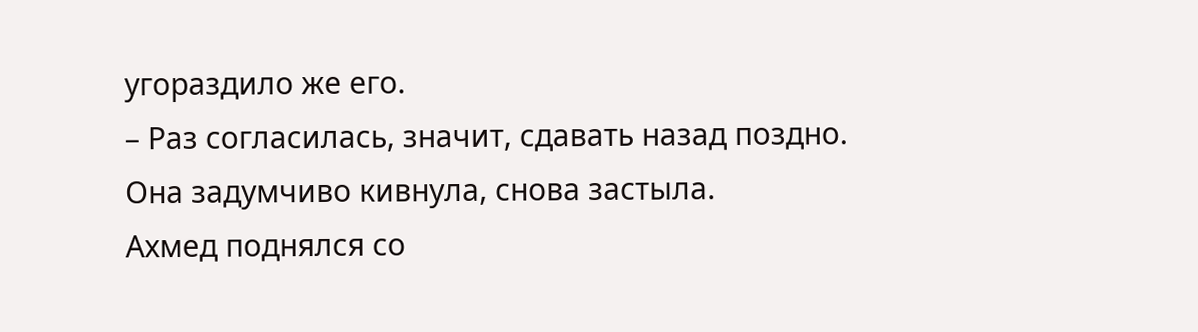угораздило же его.
– Раз согласилась, значит, сдавать назад поздно.
Она задумчиво кивнула, снова застыла.
Ахмед поднялся со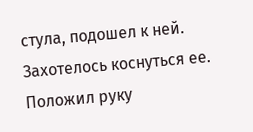стула, подошел к ней. Захотелось коснуться ее. Положил руку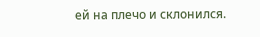ей на плечо и склонился.